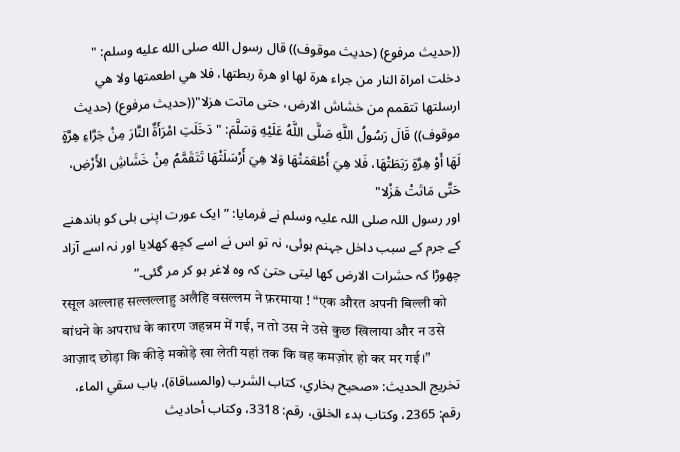((حديث مرفوع) (حديث موقوف)) قال رسول الله صلى الله عليه وسلم: " دخلت امراة النار من جراء هرة لها او هرة ربطتها، فلا هي اطعمتها ولا هي ارسلتها تتقمم من خشاش الارض، حتى ماتت هزلا"((حديث مرفوع) (حديث موقوف)) قَالَ رَسُولُ اللَّهِ صَلَّى اللَّهُ عَلَيْهِ وَسَلَّمَ: " دَخَلَتِ امْرَأَةٌ النَّارَ مِنْ جَرَّاءِ هِرَّةٍ لَهَا أَوْ هِرَّةٍ رَبَطَتْهَا، فَلا هِيَ أَطْعَمَتْهَا وَلا هِيَ أَرْسَلَتْهَا تَتَقَمَّمُ مِنْ خَشَاشِ الأَرْضِ، حَتَّى مَاتَتْ هَزْلا"
اور رسول اللہ صلی اللہ علیہ وسلم نے فرمایا: ”ایک عورت اپنی بلی کو باندھنے کے جرم کے سبب داخل جہنم ہوئی، نہ تو اس نے اسے کچھ کھلایا اور نہ اسے آزاد چھوڑا کہ حشرات الارض کھا لیتی حتیٰ کہ وہ لاغر ہو کر مر گئی۔“
रसूल अल्लाह सल्लल्लाहु अलैहि वसल्लम ने फ़रमाया ! “एक औरत अपनी बिल्ली को बांधने के अपराध के कारण जहन्नम में गई, न तो उस ने उसे कुछ खिलाया और न उसे आज़ाद छोड़ा कि कीड़े मकोड़े खा लेती यहां तक कि वह कमज़ोर हो कर मर गई।”
تخریج الحدیث: «صحيح بخاري، كتاب الشرب (والمساقاة)، باب سقي الماء، رقم: 2365، وكتاب بدء الخلق، رقم: 3318، وكتاب أحاديث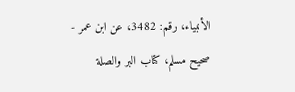الأنبياء، رقم: 3482، عن ابن عمر - صحيح مسلم، كتاب البر والصلة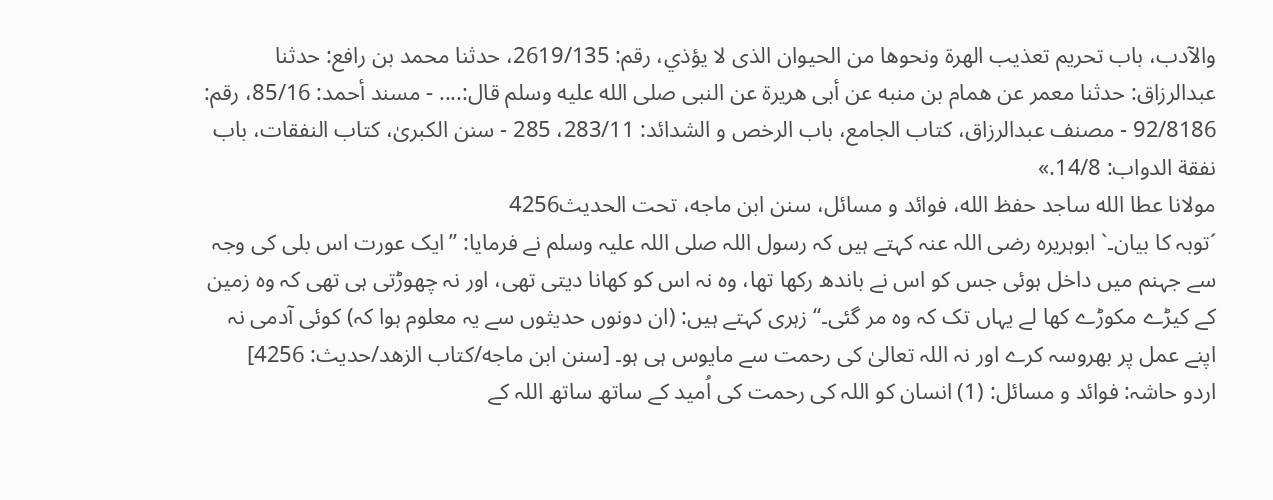والآدب، باب تحريم تعذيب الهرة ونحوها من الحيوان الذى لا يؤذي، رقم: 2619/135، حدثنا محمد بن رافع: حدثنا عبدالرزاق: حدثنا معمر عن همام بن منبه عن أبى هريرة عن النبى صلى الله عليه وسلم قال:.... - مسند أحمد: 85/16، رقم: 92/8186 - مصنف عبدالرزاق، كتاب الجامع، باب الرخص و الشدائد: 283/11، 285 - سنن الكبرىٰ، كتاب النفقات، باب نفقة الدواب: 14/8.»
مولانا عطا الله ساجد حفظ الله، فوائد و مسائل، سنن ابن ماجه، تحت الحديث4256
´توبہ کا بیان۔` ابوہریرہ رضی اللہ عنہ کہتے ہیں کہ رسول اللہ صلی اللہ علیہ وسلم نے فرمایا: ”ایک عورت اس بلی کی وجہ سے جہنم میں داخل ہوئی جس کو اس نے باندھ رکھا تھا، وہ نہ اس کو کھانا دیتی تھی، اور نہ چھوڑتی ہی تھی کہ وہ زمین کے کیڑے مکوڑے کھا لے یہاں تک کہ وہ مر گئی۔“ زہری کہتے ہیں: (ان دونوں حدیثوں سے یہ معلوم ہوا کہ) کوئی آدمی نہ اپنے عمل پر بھروسہ کرے اور نہ اللہ تعالیٰ کی رحمت سے مایوس ہی ہو۔ [سنن ابن ماجه/كتاب الزهد/حدیث: 4256]
اردو حاشہ: فوائد و مسائل: (1) انسان کو اللہ کی رحمت کی اُمید کے ساتھ ساتھ اللہ کے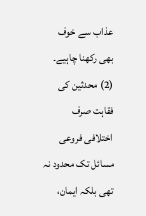عذاب سے خوف بھی رکھنا چاہیے۔
(2) محدثین کی فقاہت صرف اختلافی فروعی مسائل تک محدود نہ تھی بلکہ ایمان،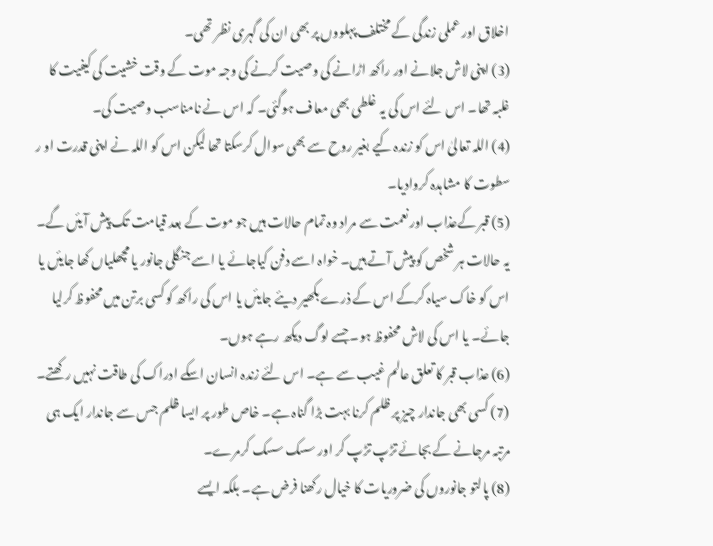اخلاق اور عملی زندگی کے مختلف پہلووں پر بھی ان کی گہری نظر تھی۔
(3) اپنی لاش جلانے اور راکھ اڑانے کی وصیت کرنے کی وجہ موت کے وقت خشیت کی کیفیت کا غلبہ تھا۔ اس لئے اس کی یہ غلطی بھی معاف ہوگئی۔ کہ اس نے نامناسب وصیت کی۔
(4) اللہ تعالیٰ اس کو زندہ کیے بغیر روح سے بھی سوال کرسکتا تھا لیکن اس کو اللہ نے اپنی قدرت او ر سطوت کا مشاہدہ کروادیا۔
(5) قبر کےعذاب اور نعمت سے مراد وہ تمام حالات ہیں جو موت کے بعد قیامت تک پیش آیئں گے۔ یہ حالات ہر شخص کو پیش آتے ہیں۔ خواہ اسے دفن کیاجائے یا اسے جنگلی جانور یا مچھلیاں کھا جایئں یا اس کو خاک سیاہ کرکے اس کے ذرے بکھیر دیئے جایئں یا اس کی راکھ کو کسی برتن میں محفوظ کرلیا جائے۔ یا اس کی لاش محفوظ ہو۔ جسے لوگ دیکھ رہے ہوں۔
(6) عذاب قبر کا تعلق عالم غیب سے ہے۔ اس لئے زندہ انسان اسکے ادراک کی طاقت نہیں رکھتے۔
(7) کسی بھی جاندار چیز پر ظلم کرنا بہت بڑا گناہ ہے۔ خاص طور پر ایسا ظلم جس سے جاندار ایک ہی مرتبہ مرجانے کے بجائے تڑپ تڑپ کر اور سسک سسک کرمرے۔
(8) پالتو جانوروں کی ضروریات کا خیال رکھنا فرض ہے۔ بلکہ ایسے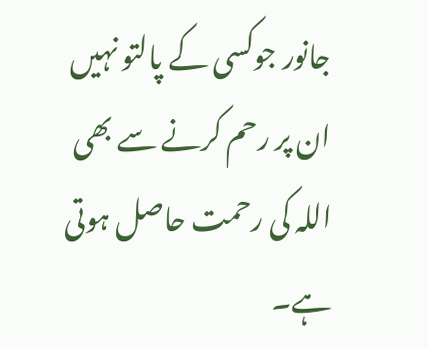جانور جوکسی کے پالتو نہیں ان پر رحم کرنے سے بھی اللہ کی رحمت حاصل ہوتی ہے۔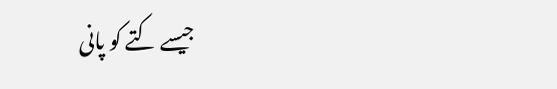جیسے کتے کو پانی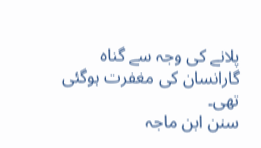پلانے کی وجہ سے گناہ گارانسان کی مغفرت ہوگئی تھی۔
سنن ابن ماجہ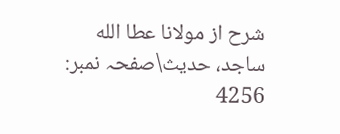شرح از مولانا عطا الله ساجد، حدیث\صفحہ نمبر: 4256